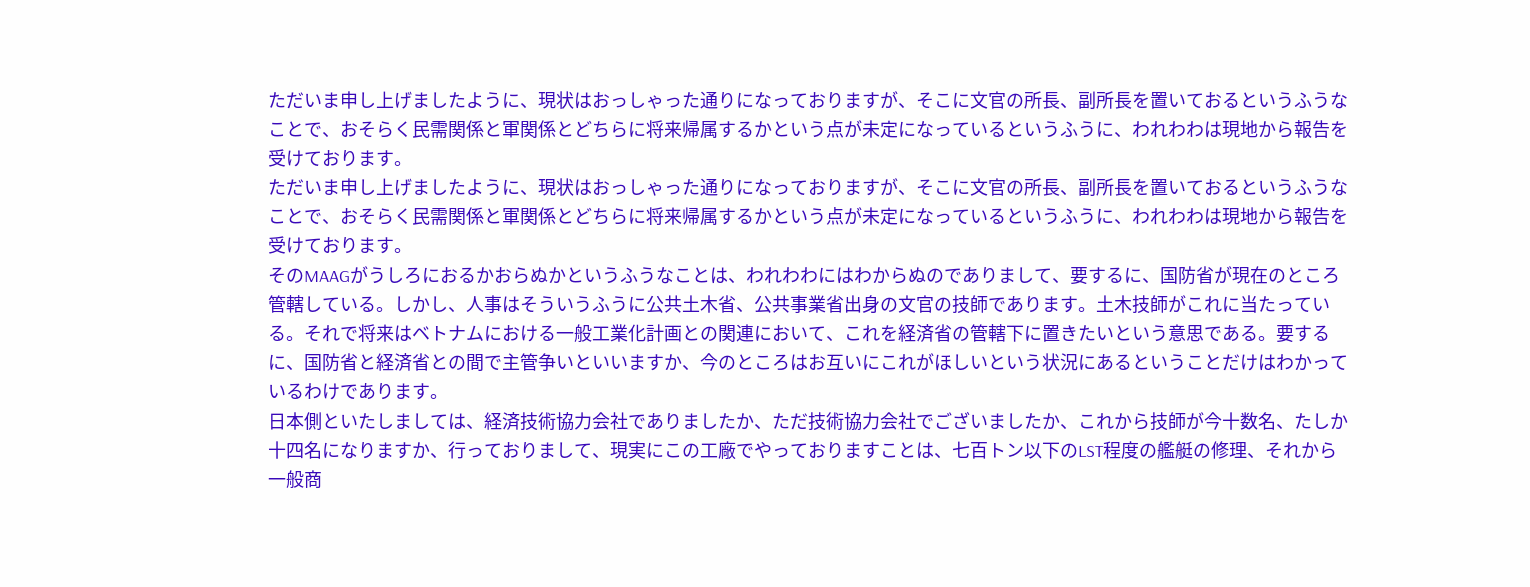ただいま申し上げましたように、現状はおっしゃった通りになっておりますが、そこに文官の所長、副所長を置いておるというふうなことで、おそらく民需関係と軍関係とどちらに将来帰属するかという点が未定になっているというふうに、われわわは現地から報告を受けております。
ただいま申し上げましたように、現状はおっしゃった通りになっておりますが、そこに文官の所長、副所長を置いておるというふうなことで、おそらく民需関係と軍関係とどちらに将来帰属するかという点が未定になっているというふうに、われわわは現地から報告を受けております。
そのMAAGがうしろにおるかおらぬかというふうなことは、われわわにはわからぬのでありまして、要するに、国防省が現在のところ管轄している。しかし、人事はそういうふうに公共土木省、公共事業省出身の文官の技師であります。土木技師がこれに当たっている。それで将来はベトナムにおける一般工業化計画との関連において、これを経済省の管轄下に置きたいという意思である。要するに、国防省と経済省との間で主管争いといいますか、今のところはお互いにこれがほしいという状況にあるということだけはわかっているわけであります。
日本側といたしましては、経済技術協力会社でありましたか、ただ技術協力会社でございましたか、これから技師が今十数名、たしか十四名になりますか、行っておりまして、現実にこの工廠でやっておりますことは、七百トン以下のLST程度の艦艇の修理、それから一般商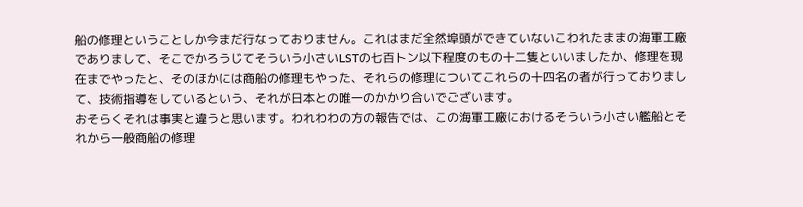船の修理ということしか今まだ行なっておりません。これはまだ全然埠頭ができていないこわれたままの海軍工廠でありまして、そこでかろうじてそういう小さいLSTの七百トン以下程度のもの十二隻といいましたか、修理を現在までやったと、そのほかには商船の修理もやった、それらの修理についてこれらの十四名の者が行っておりまして、技術指導をしているという、それが日本との唯一のかかり合いでございます。
おそらくそれは事実と違うと思います。われわわの方の報告では、この海軍工廠におけるそういう小さい艦船とそれから一般商船の修理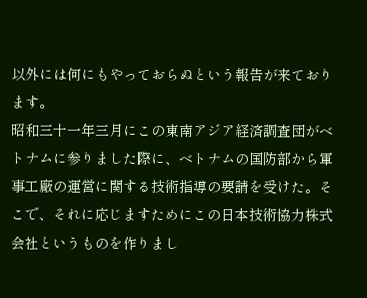以外には何にもやっておらぬという報告が来ております。
昭和三十一年三月にこの東南アジア経済調査団がベトナムに参りました際に、ベトナムの国防部から軍事工廠の運営に関する技術指導の要請を受けた。そこで、それに応じますためにこの日本技術協力株式会社というものを作りまし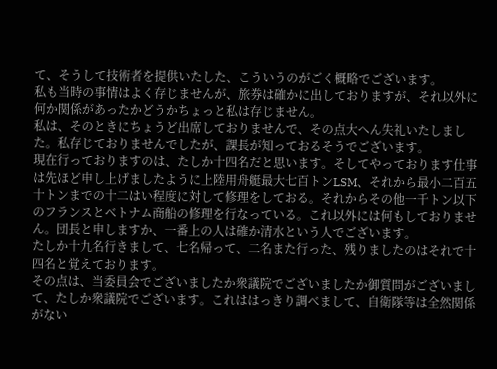て、そうして技術者を提供いたした、こういうのがごく概略でございます。
私も当時の事情はよく存じませんが、旅券は確かに出しておりますが、それ以外に何か関係があったかどうかちょっと私は存じません。
私は、そのときにちょうど出席しておりませんで、その点大へん失礼いたしました。私存じておりませんでしたが、課長が知っておるそうでございます。
現在行っておりますのは、たしか十四名だと思います。そしてやっております仕事は先ほど申し上げましたように上陸用舟艇最大七百トンLSM、それから最小二百五十トンまでの十二はい程度に対して修理をしておる。それからその他一千トン以下のフランスとベトナム商船の修理を行なっている。これ以外には何もしておりません。団長と申しますか、一番上の人は確か清水という人でございます。
たしか十九名行きまして、七名帰って、二名また行った、残りましたのはそれで十四名と覚えております。
その点は、当委員会でございましたか衆議院でございましたか御質問がございまして、たしか衆議院でございます。これははっきり調べまして、自衛隊等は全然関係がない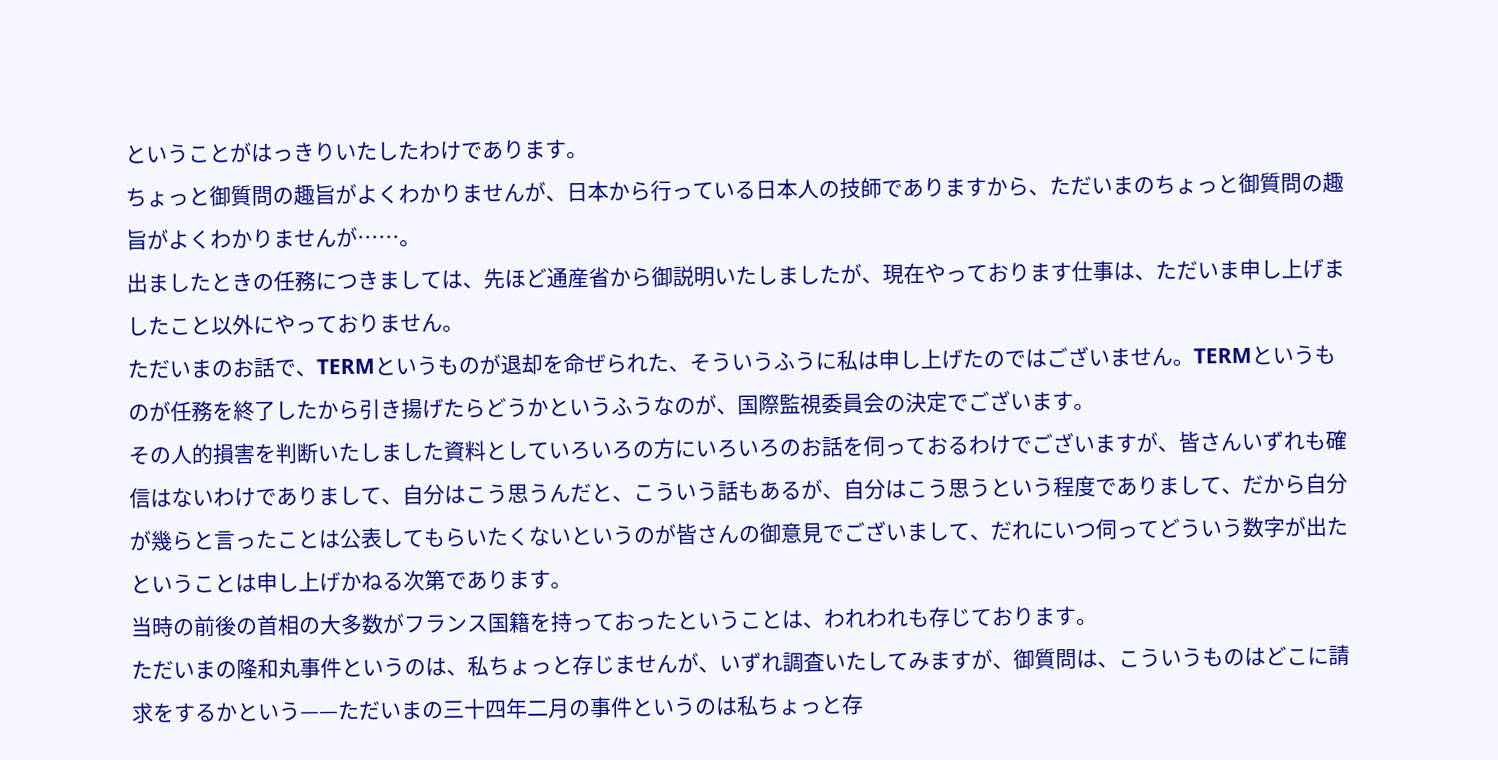ということがはっきりいたしたわけであります。
ちょっと御質問の趣旨がよくわかりませんが、日本から行っている日本人の技師でありますから、ただいまのちょっと御質問の趣旨がよくわかりませんが……。
出ましたときの任務につきましては、先ほど通産省から御説明いたしましたが、現在やっております仕事は、ただいま申し上げましたこと以外にやっておりません。
ただいまのお話で、TERMというものが退却を命ぜられた、そういうふうに私は申し上げたのではございません。TERMというものが任務を終了したから引き揚げたらどうかというふうなのが、国際監視委員会の決定でございます。
その人的損害を判断いたしました資料としていろいろの方にいろいろのお話を伺っておるわけでございますが、皆さんいずれも確信はないわけでありまして、自分はこう思うんだと、こういう話もあるが、自分はこう思うという程度でありまして、だから自分が幾らと言ったことは公表してもらいたくないというのが皆さんの御意見でございまして、だれにいつ伺ってどういう数字が出たということは申し上げかねる次第であります。
当時の前後の首相の大多数がフランス国籍を持っておったということは、われわれも存じております。
ただいまの隆和丸事件というのは、私ちょっと存じませんが、いずれ調査いたしてみますが、御質問は、こういうものはどこに請求をするかという——ただいまの三十四年二月の事件というのは私ちょっと存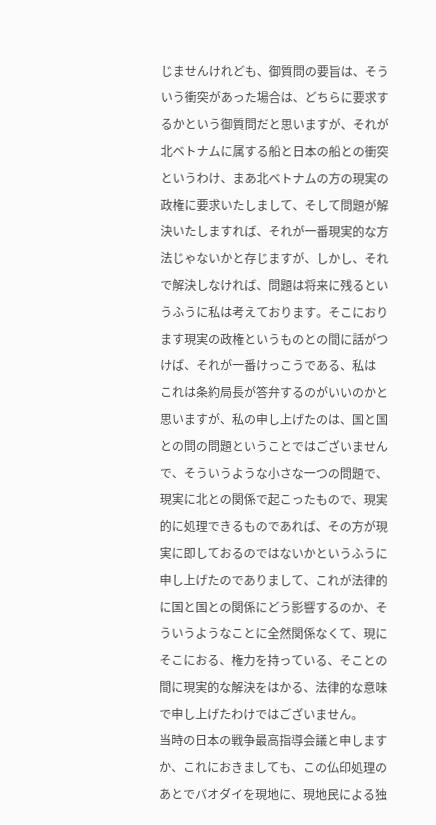じませんけれども、御質問の要旨は、そういう衝突があった場合は、どちらに要求するかという御質問だと思いますが、それが北ベトナムに属する船と日本の船との衝突というわけ、まあ北ベトナムの方の現実の政権に要求いたしまして、そして問題が解決いたしますれば、それが一番現実的な方法じゃないかと存じますが、しかし、それで解決しなければ、問題は将来に残るというふうに私は考えております。そこにおります現実の政権というものとの間に話がつけば、それが一番けっこうである、私は
これは条約局長が答弁するのがいいのかと思いますが、私の申し上げたのは、国と国との問の問題ということではございませんで、そういうような小さな一つの問題で、現実に北との関係で起こったもので、現実的に処理できるものであれば、その方が現実に即しておるのではないかというふうに申し上げたのでありまして、これが法律的に国と国との関係にどう影響するのか、そういうようなことに全然関係なくて、現にそこにおる、権力を持っている、そことの間に現実的な解決をはかる、法律的な意味で申し上げたわけではございません。
当時の日本の戦争最高指導会議と申しますか、これにおきましても、この仏印処理のあとでバオダイを現地に、現地民による独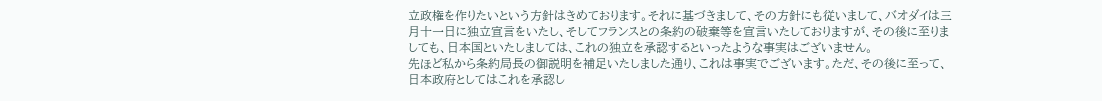立政権を作りたいという方針はきめております。それに基づきまして、その方針にも従いまして、バオダイは三月十一日に独立宣言をいたし、そしてフランスとの条約の破棄等を宣言いたしておりますが、その後に至りましても、日本国といたしましては、これの独立を承認するといったような事実はございません。
先ほど私から条約局長の御説明を補足いたしました通り、これは事実でございます。ただ、その後に至って、日本政府としてはこれを承認し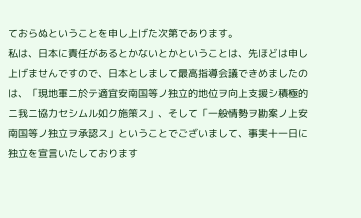ておらぬということを申し上げた次第であります。
私は、日本に責任があるとかないとかということは、先ほどは申し上げませんですので、日本としまして最高指導会議できめましたのは、「現地軍ニ於テ適宜安南国等ノ独立的地位ヲ向上支援シ積極的ニ我ニ協力セシムル如ク施策ス」、そして「一般情勢ヲ勘案ノ上安南国等ノ独立ヲ承認ス」ということでございまして、事実十一日に独立を宣言いたしております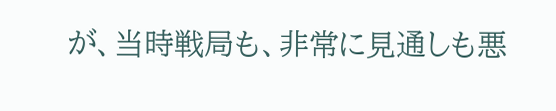が、当時戦局も、非常に見通しも悪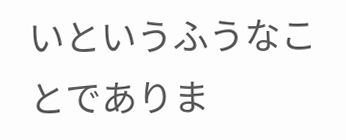いというふうなことでありま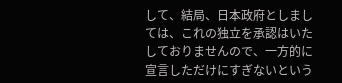して、結局、日本政府としましては、これの独立を承認はいたしておりませんので、一方的に宣言しただけにすぎないという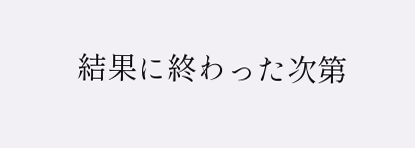結果に終わった次第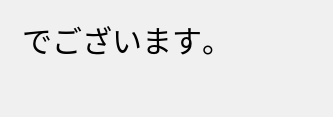でございます。